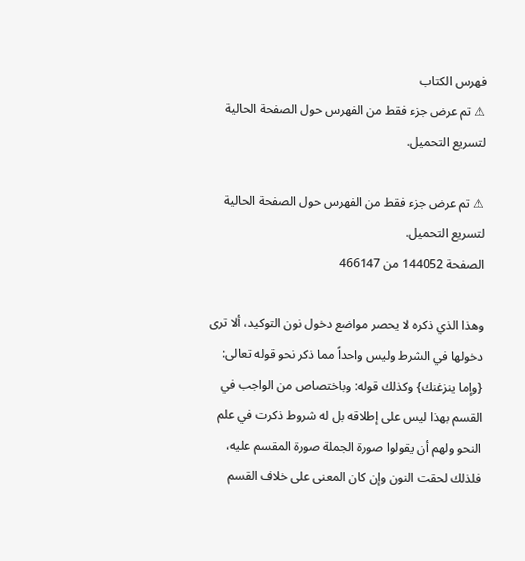فهرس الكتاب
⚠ تم عرض جزء فقط من الفهرس حول الصفحة الحالية لتسريع التحميل.

⚠ تم عرض جزء فقط من الفهرس حول الصفحة الحالية لتسريع التحميل.
الصفحة 144052 من 466147

وهذا الذي ذكره لا يحصر مواضع دخول نون التوكيد، ألا ترى دخولها في الشرط وليس واحداً مما ذكر نحو قوله تعالى: {وإما ينزغنك} وكذلك قوله: وباختصاص من الواجب في القسم بهذا ليس على إطلاقه بل له شروط ذكرت في علم النحو ولهم أن يقولوا صورة الجملة صورة المقسم عليه، فلذلك لحقت النون وإن كان المعنى على خلاف القسم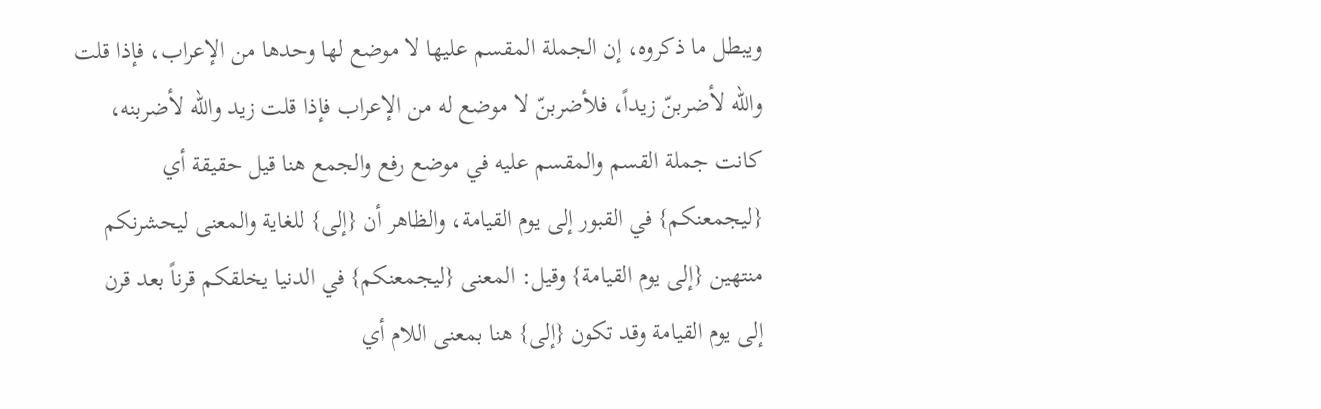ويبطل ما ذكروه، إن الجملة المقسم عليها لا موضع لها وحدها من الإعراب، فإذا قلت والله لأضربنّ زيداً، فلأضربنّ لا موضع له من الإعراب فإذا قلت زيد والله لأضربنه، كانت جملة القسم والمقسم عليه في موضع رفع والجمع هنا قيل حقيقة أي {ليجمعنكم} في القبور إلى يوم القيامة، والظاهر أن {إلى} للغاية والمعنى ليحشرنكم منتهين {إلى يوم القيامة} وقيل: المعنى {ليجمعنكم} في الدنيا يخلقكم قرناً بعد قرن إلى يوم القيامة وقد تكون {إلى} هنا بمعنى اللام أي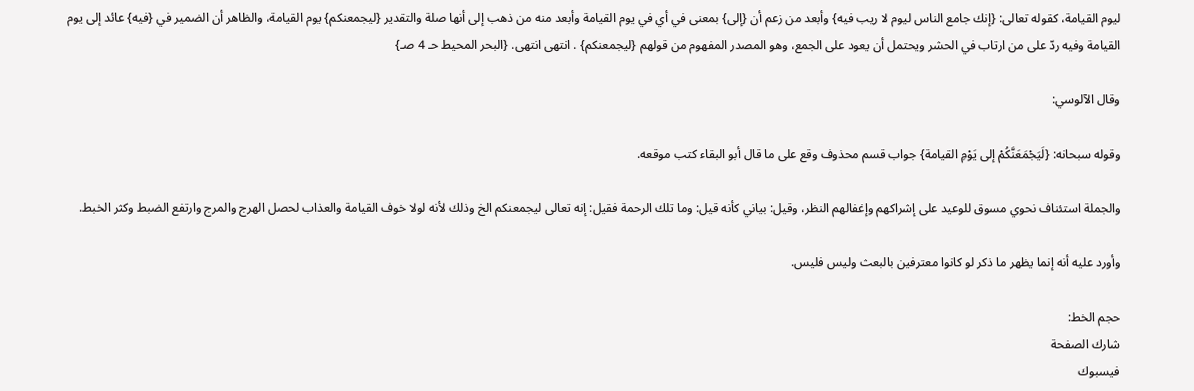ليوم القيامة، كقوله تعالى: {إنك جامع الناس ليوم لا ريب فيه} وأبعد من زعم أن {إلى} بمعنى في أي في يوم القيامة وأبعد منه من ذهب إلى أنها صلة والتقدير {ليجمعنكم} يوم القيامة، والظاهر أن الضمير في {فيه} عائد إلى يوم القيامة وفيه ردّ على من ارتاب في الحشر ويحتمل أن يعود على الجمع، وهو المصدر المفهوم من قولهم {ليجمعنكم} . انتهى انتهى. {البحر المحيط حـ 4 صـ}

وقال الآلوسي:

وقوله سبحانه: {لَيَجْمَعَنَّكُمْ إلى يَوْمِ القيامة} جواب قسم محذوف وقع على ما قال أبو البقاء كتب موقعه.

والجملة استئناف نحوي مسوق للوعيد على إشراكهم وإغفالهم النظر، وقيل: بياني كأنه قيل: وما تلك الرحمة فقيل: إنه تعالى ليجمعنكم الخ وذلك لأنه لولا خوف القيامة والعذاب لحصل الهرج والمرج وارتفع الضبط وكثر الخبط.

وأورد عليه أنه إنما يظهر ما ذكر لو كانوا معترفين بالبعث وليس فليس.

حجم الخط:
شارك الصفحة
فيسبوك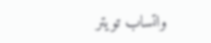واتساب تويتر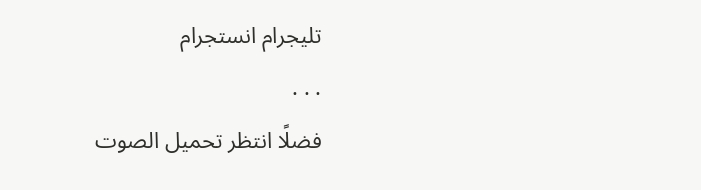تليجرام انستجرام
. . .
فضلًا انتظر تحميل الصوت